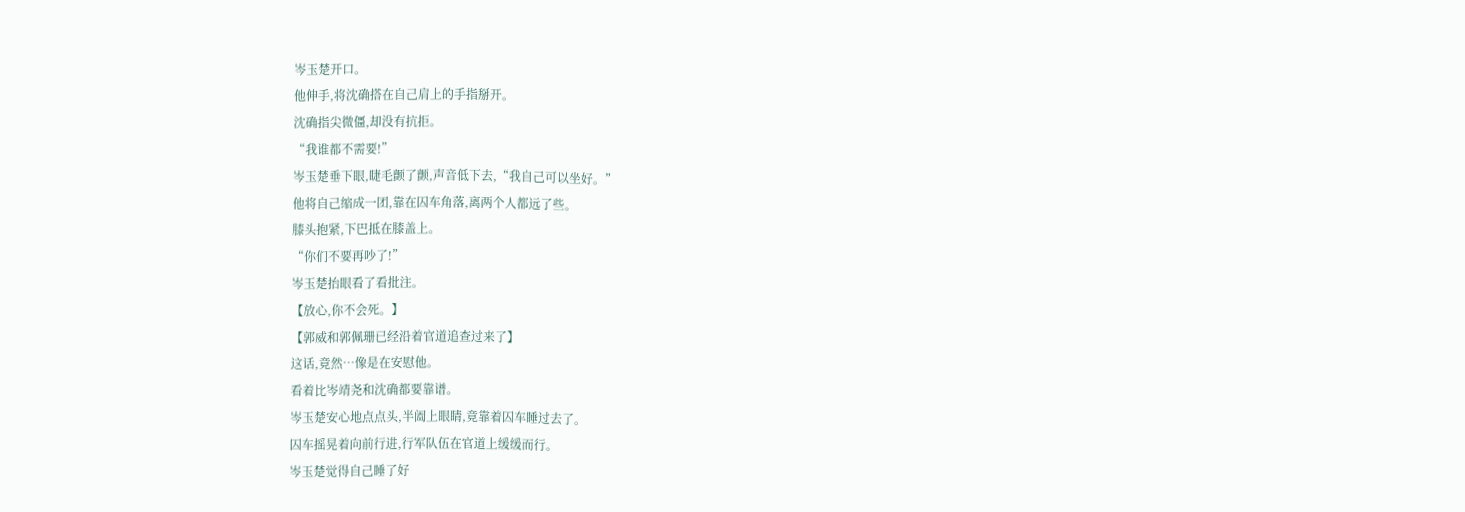岑玉楚开口。
他伸手,将沈确搭在自己肩上的手指掰开。
沈确指尖微僵,却没有抗拒。
“我谁都不需要!”
岑玉楚垂下眼,睫毛颤了颤,声音低下去,“我自己可以坐好。”
他将自己缩成一团,靠在囚车角落,离两个人都远了些。
膝头抱紧,下巴抵在膝盖上。
“你们不要再吵了!”
岑玉楚抬眼看了看批注。
【放心,你不会死。】
【郭威和郭佩珊已经沿着官道追查过来了】
这话,竟然…像是在安慰他。
看着比岑靖尧和沈确都要靠谱。
岑玉楚安心地点点头,半阖上眼睛,竟靠着囚车睡过去了。
囚车摇晃着向前行进,行军队伍在官道上缓缓而行。
岑玉楚觉得自己睡了好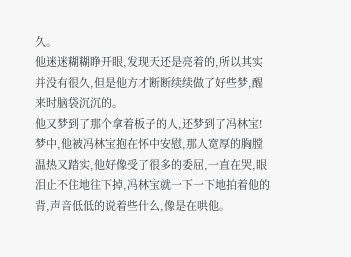久。
他迷迷糊糊睁开眼,发现天还是亮着的,所以其实并没有很久,但是他方才断断续续做了好些梦,醒来时脑袋沉沉的。
他又梦到了那个拿着板子的人,还梦到了冯林宝!
梦中,他被冯林宝抱在怀中安慰,那人宽厚的胸膛温热又踏实,他好像受了很多的委屈,一直在哭,眼泪止不住地往下掉,冯林宝就一下一下地拍着他的背,声音低低的说着些什么,像是在哄他。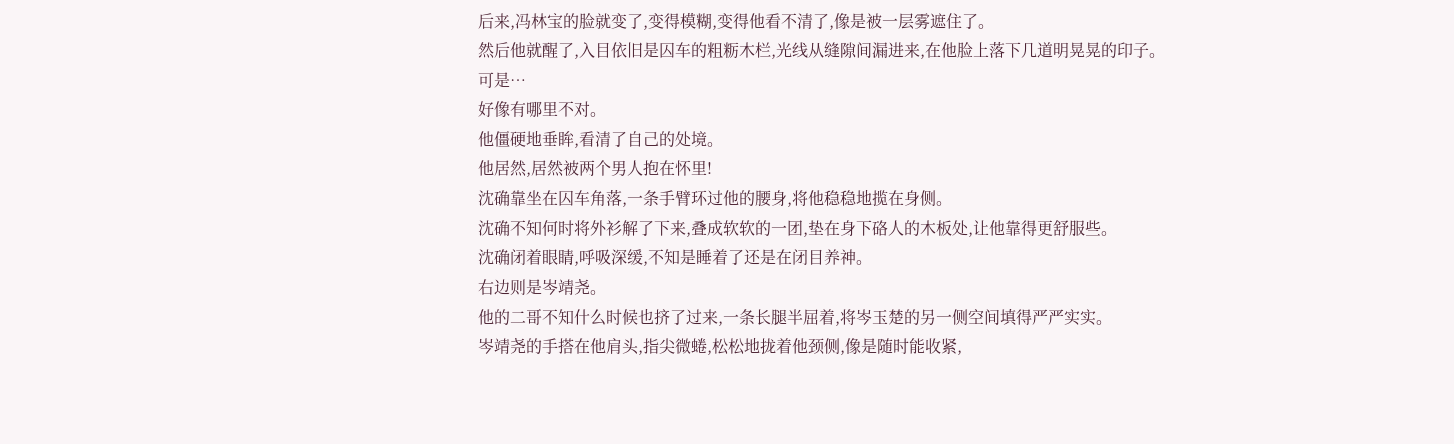后来,冯林宝的脸就变了,变得模糊,变得他看不清了,像是被一层雾遮住了。
然后他就醒了,入目依旧是囚车的粗粝木栏,光线从缝隙间漏进来,在他脸上落下几道明晃晃的印子。
可是…
好像有哪里不对。
他僵硬地垂眸,看清了自己的处境。
他居然,居然被两个男人抱在怀里!
沈确靠坐在囚车角落,一条手臂环过他的腰身,将他稳稳地揽在身侧。
沈确不知何时将外衫解了下来,叠成软软的一团,垫在身下硌人的木板处,让他靠得更舒服些。
沈确闭着眼睛,呼吸深缓,不知是睡着了还是在闭目养神。
右边则是岑靖尧。
他的二哥不知什么时候也挤了过来,一条长腿半屈着,将岑玉楚的另一侧空间填得严严实实。
岑靖尧的手搭在他肩头,指尖微蜷,松松地拢着他颈侧,像是随时能收紧,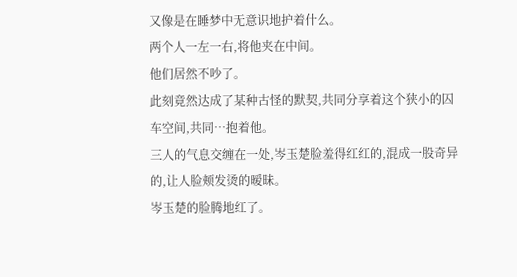又像是在睡梦中无意识地护着什么。
两个人一左一右,将他夹在中间。
他们居然不吵了。
此刻竟然达成了某种古怪的默契,共同分享着这个狭小的囚车空间,共同…抱着他。
三人的气息交缠在一处,岑玉楚脸羞得红红的,混成一股奇异的,让人脸颊发烫的暧昧。
岑玉楚的脸腾地红了。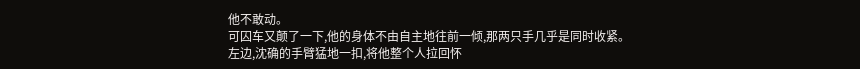他不敢动。
可囚车又颠了一下,他的身体不由自主地往前一倾,那两只手几乎是同时收紧。
左边,沈确的手臂猛地一扣,将他整个人拉回怀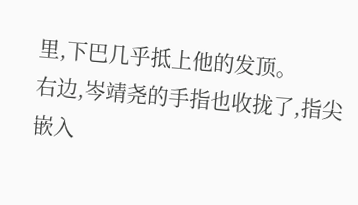里,下巴几乎抵上他的发顶。
右边,岑靖尧的手指也收拢了,指尖嵌入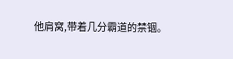他肩窝,带着几分霸道的禁锢。